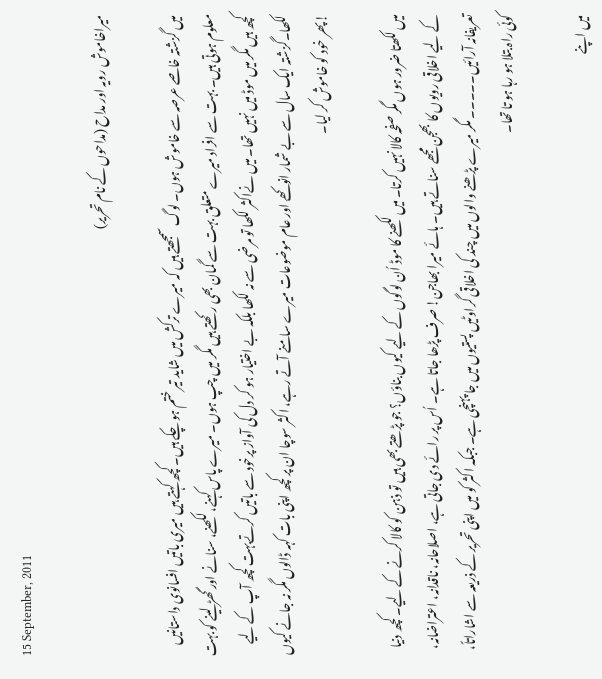15 September, 2011

میراخاموش رویہ اور مداح (مداحوں کے نام تحریر)

میں گزشتہ خاصے عرصہ سے خاموش ہوں۔ لوگ سمجھتے ہیں کہ میرے ترکش میں شاید تیر ختم ہو چکے ہیں۔ کچھ کہتے ہیں میری باتیں افسانوی داستانیں معلوم ہوتی ہیں۔ بہت سے افراد میرے متعلق بہت سے گمان بھی رکھتے ہیں مگر میں چپ ہوں۔ میرے پاس کہنے، لکھنے، سنانے اور گھڑ لینے کو بہت کچھ ہیں مگر میں موڈ میں نہیں تھا۔ میں نےاکثر لکھا تو مرضی سے نہ لکھا بلکہ بے اختیار ہو کر دل کی آواز پرخود سے باتیں کرتےبہت کچھ آپ کے لیے لکھا۔گزشتہ ایک سال سے بے شمار انوکھے اور عام موضوعات میرے سامنے آتے رہے، اکثر سوچا ان پر کچھ اپنی بات کہہ ڈالوں مگر نہ جانے کیوں !پھر خود کو خاموش کر لیا۔

میں لکھتا ضرور ہوں مگر صفحہ کالا نہیں کرتا۔ میں لکھنے کا موڈ اُن لوگوں کے لیے کیوں بناؤں؟ جو پڑھتے بھی ہیں تو ذہن کو کالا کرنے کے لیے۔ کچھ دنیا کے لیے اخلاقی رویوں کا بھجن مجھے سناتے ہیں۔ ہائے میرا بھاجن! صرف پڑھا جاتا ہے۔ اُس پر رائے دی جاتی ہے، اصلاحانہ، ناقدانہ، اعتراضانہ، تعریفانہ آرائیں۔۔۔۔۔ مگر میرے پڑھنے والوں میں چند کی اخلاقی گراوٹیں پستیوں میں جا پہنچی ہے۔ جبکہ اکثر کو میں اپنی تحریر کے ذریعہ سے اشاراتاً، کوئی راہ بتلا ہو رہا ہو تا تھا۔

میں اپنے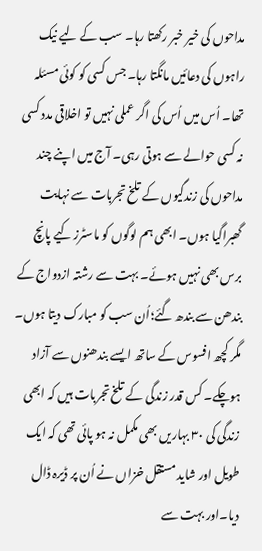مداحوں کی خیر خبر رکھتا رہا۔ سب کے لیے نیک راہوں کی دعائیں مانگتا رہا۔ جس کسی کو کوئی مسئلہ تھا۔ اُس میں اُس کی اگر عملی نہیں تو اخلاقی مدد کسی نہ کسی حوالے سے ہوتی رہی۔ آج میں اپنے چند مداحوں کی زندگیوں کے تلخ تجربات سے نہایت گھبراگیا ہوں۔ ابھی ہم لوگوں کو ماسٹرز کیے پانچ برس بھی نہیں ہوئے۔ بہت سے رشتہ ازدواج کے بندھن سے بندھ گئے؛اُن سب کو مبارک دیتا ہوں۔ مگر کچھ افسوس کے ساتھ ایسے بندھنوں سے آزاد ہوچکے۔ کس قدر زندگی کے تلخ تجربات ہیں کہ ابھی زندگی کی ۳۰ بہاریں بھی مکمل نہ ہو پائی تھی کہ ایک طویل اور شاید مستقل خزاں نے اُن پر ڈیرہ ڈال دیا۔اور بہت سے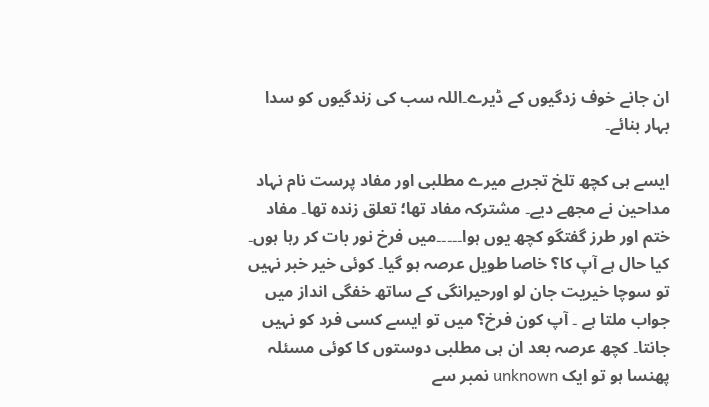ان جانے خوف زدگیوں کے ڈیرے۔اللہ سب کی زندگیوں کو سدا بہار بنائے۔

ایسے ہی کچھ تلخ تجربے میرے مطلبی اور مفاد پرست نام نہاد مداحین نے مجھے دیے۔ مشترکہ مفاد تھا؛ تعلق زندہ تھا۔ مفاد ختم اور طرز گفتگو کچھ یوں ہوا۔۔۔۔۔میں فرخ نور بات کر رہا ہوں۔ کیا حال ہے آپ کا؟ خاصا طویل عرصہ ہو گیا۔ کوئی خیر خبر نہیں تو سوچا خیریت جان لو اورحیرانگی کے ساتھ خفگی انداز میں جواب ملتا ہے ۔ آپ کون فرخ؟ میں تو ایسے کسی فرد کو نہیں جانتا۔ کچھ عرصہ بعد ان ہی مطلبی دوستوں کا کوئی مسئلہ پھنسا ہو تو ایک unknown نمبر سے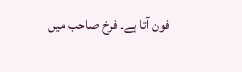فون آتا ہے۔ فرخ صاحب میں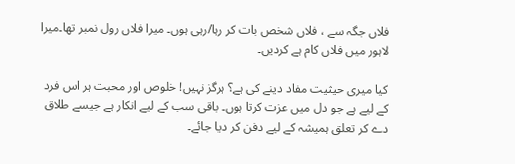فلاں جگہ سے ، فلاں شخص بات کر رہا/رہی ہوں۔ میرا فلاں رول نمبر تھا۔میرا لاہور میں فلاں کام ہے کردیں۔

کیا میری حیثیت مفاد دینے کی ہے؟ ہرگز نہیں! خلوص اور محبت ہر اس فرد کے لیے ہے جو دل میں عزت کرتا ہوں۔ باقی سب کے لیے انکار ہے جیسے طلاق دے کر تعلق ہمیشہ کے لیے دفن کر دیا جائے۔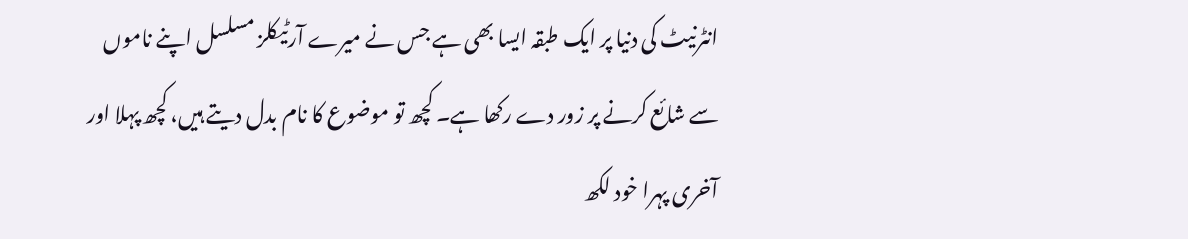انٹرنیٹ کی دنیا پر ایک طبقہ ایسا بھی ہے جس نے میرے آرٹیکلز مسلسل اپنے ناموں سے شائع کرنے پر زور دے رکھا ہے۔ کچھ تو موضوع کا نام بدل دیتے ہیں، کچھ پہلا اور آخری پہرا خود لکھ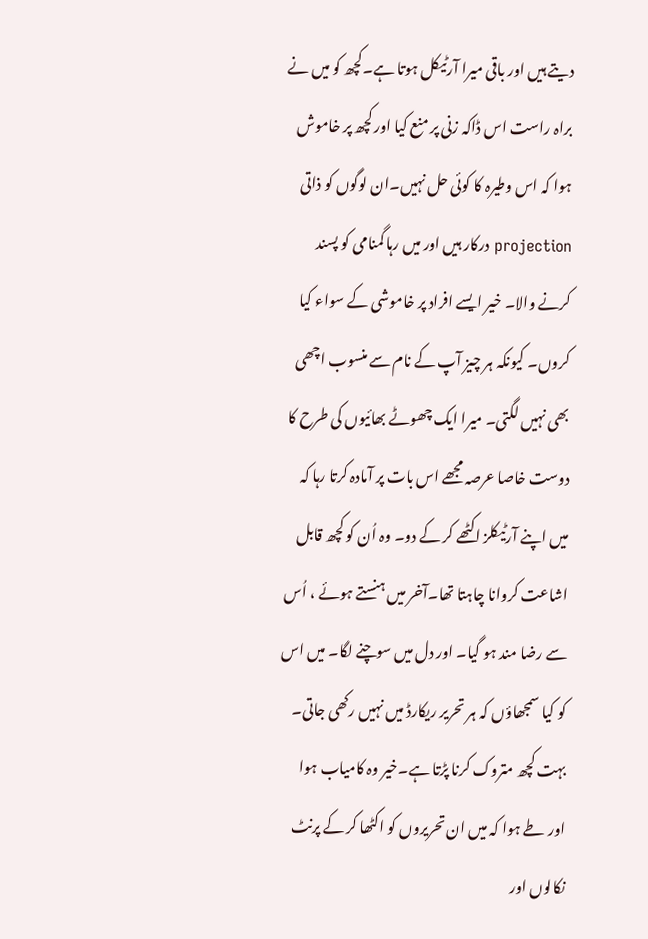دیتے ہیں اور باقی میرا آرٹیکل ہوتا ہے۔کچھ کو میں نے براہ راست اس ڈاکہ زنی پر منع کیا اور کچھ پر خاموش ہوا کہ اس وطیرہ کا کوئی حل نہیں۔ان لوگوں کو ذاتی projection درکار ہیں اور میں رہا گمنامی کو پسند کرنے والا۔ خیر ایسے افراد پر خاموشی کے سواء کیا کروں۔ کیونکہ ہر چیز آپ کے نام سے منسوب اچھی بھی نہیں لگتی۔ میرا ایک چھوٹے بھائیوں کی طرح کا دوست خاصا عرصہ مجھے اس بات پر آمادہ کرتا رہا کہ میں اپنے آرٹیکلز اکٹھے کر کے دو۔ وہ اُن کو کچھ قابل اشاعت کروانا چاہتا تھا۔آخر میں ہنستے ہوئے ، اُس سے رضا مند ہو گیا۔ اور دل میں سوچنے لگا۔ میں اس کو کیا سمجھاؤں کہ ہر تحریر ریکارڈ میں نہیں رکھی جاتی۔ بہت کچھ متروک کرنا پڑتا ہے۔خیر وہ کامیاب ہوا اور طے ہوا کہ میں ان تحریروں کو اکٹھا کر کے پرنٹ نکالوں اور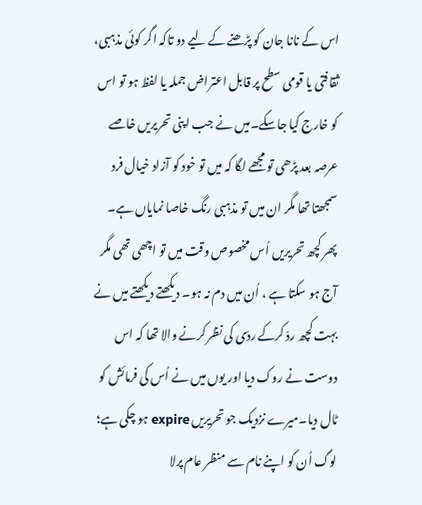اس کے نانا جان کو پڑھنے کے لیے دو تاکہ اگر کوئی مذہبی، ثقافتی یا قومی سطح پر قابل اعتراض جملہ یا لفظ ہو تو اس کو خارج کیا جاسکے۔میں نے جب اپنی تحریریں خاصے عرصہ بعد پڑھی تو مجھے لگا کہ میں تو خود کو آزاد خیال فرد سمجھتا تھا مگر ان میں تو مذہبی رنگ خاصا نمایاں ہے۔ پھر کچھ تحریریں اُس مخصوص وقت میں تو اچھی تھی مگر آج ہو سکتا ہے ، اُن میں دم نہ ہو۔ دیکھتے دیکھتے میں نے بہت کچھ ردّ کرکے ردّی کی نظر کرنے والا تھا کہ اس دوست نے روک دیا اور یوں میں نے اُس کی فرمائش کو ٹال دیا۔میرے نزدیک جو تحریریں expire ہو چکی ہے؛ لوگ اُن کو اپنے نام سے منظر عام پرلا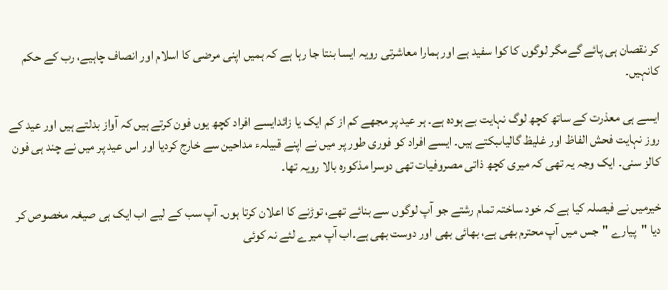کر نقصان ہی پائے گےمگر لوگوں کا کوا سفید ہے اور ہمارا معاشرتی رویہ ایسا بنتا جا رہا ہے کہ ہمیں اپنی مرضی کا اسلام اور انصاف چاہیے، رب کے حکم کانہیں۔

ایسے ہی معذرت کے ساتھ کچھ لوگ نہایت بے ہودہ ہے۔ ہر عید پر مجھے کم از کم ایک یا زائدایسے افراد کچھ یوں فون کرتے ہیں کہ آواز بدلتے ہیں اور عید کے روز نہایت فحش الفاظ اور غلیظ گالیاںبکتے ہیں۔ ایسے افراد کو فوری طور پر میں نے اپنے قبیلہء مداحین سے خارج کردیا اور اس عید پر میں نے چند ہی فون کالز سنی۔ ایک وجہ یہ تھی کہ میری کچھ ذاتی مصروفیات تھی دوسرا مذکورہ بالا رویہ تھا۔

خیرمیں نے فیصلہ کیا ہے کہ خود ساختہ تمام رشتے جو آپ لوگوں سے بنائے تھے، توڑنے کا اعلان کرتا ہوں۔ آپ سب کے لیے اب ایک ہی صیغہ مخصوص کر دیا "پیارے "جس میں آپ محترم بھی ہے، بھائی بھی اور دوست بھی ہے۔اب آپ میرے لئے نہ کوئی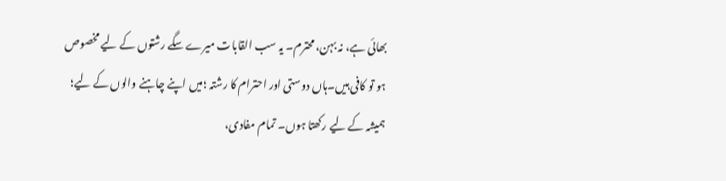بھائی ہے، نہ بہن، محترم۔ یہ سب القابات میرے سگے رشتوں کے لیے مخصوص ہو تو کافی ہیں۔ہاں دوستی اور احترام کا رشتہ ؛میں اپنے چاہنے والوں کے لیے؛ ہمیشہ کے لیے رکھتا ہوں۔ تمام مفادی،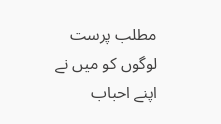مطلب پرست لوگوں کو میں نے اپنے احباب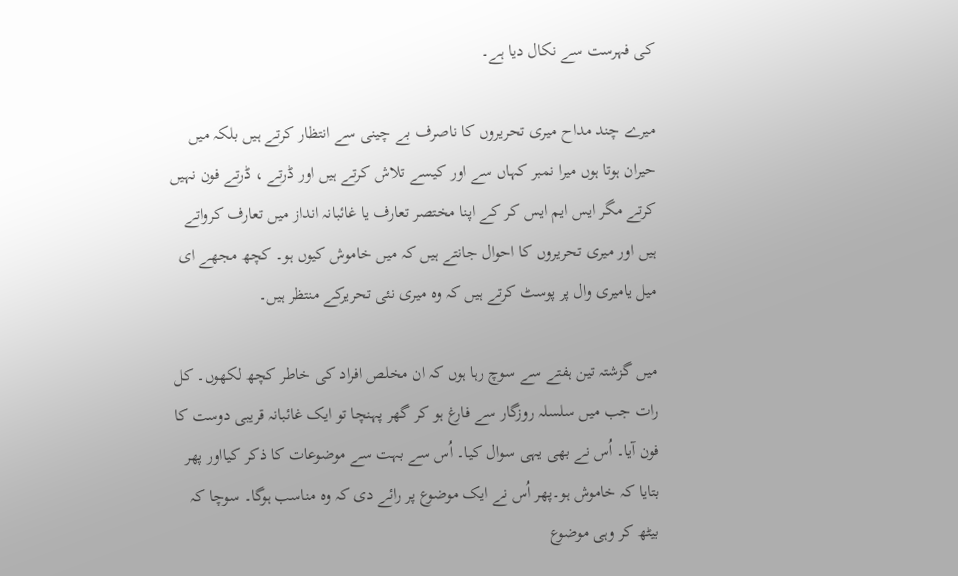کی فہرست سے نکال دیا ہے۔

میرے چند مداح میری تحریروں کا ناصرف بے چینی سے انتظار کرتے ہیں بلکہ میں حیران ہوتا ہوں میرا نمبر کہاں سے اور کیسے تلاش کرتے ہیں اور ڈرتے ، ڈرتے فون نہیں کرتے مگر ایس ایم ایس کر کے اپنا مختصر تعارف یا غائبانہ انداز میں تعارف کرواتے ہیں اور میری تحریروں کا احوال جانتے ہیں کہ میں خاموش کیوں ہو۔ کچھ مجھے ای میل یامیری وال پر پوسٹ کرتے ہیں کہ وہ میری نئی تحریرکے منتظر ہیں۔

میں گزشتہ تین ہفتے سے سوچ رہا ہوں کہ ان مخلص افراد کی خاطر کچھ لکھوں۔ کل رات جب میں سلسلہ روزگار سے فارغ ہو کر گھر پہنچا تو ایک غائبانہ قریبی دوست کا فون آیا۔ اُس نے بھی یہی سوال کیا۔ اُس سے بہت سے موضوعات کا ذکر کیااور پھر بتایا کہ خاموش ہو۔پھر اُس نے ایک موضوع پر رائے دی کہ وہ مناسب ہوگا۔ سوچا کہ بیٹھ کر وہی موضوع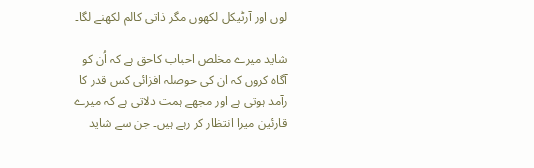لوں اور آرٹیکل لکھوں مگر ذاتی کالم لکھنے لگا۔

شاید میرے مخلص احباب کاحق ہے کہ اُن کو آگاہ کروں کہ ان کی حوصلہ افزائی کس قدر کا رآمد ہوتی ہے اور مجھے ہمت دلاتی ہے کہ میرے قارئین میرا انتظار کر رہے ہیں۔ جن سے شاید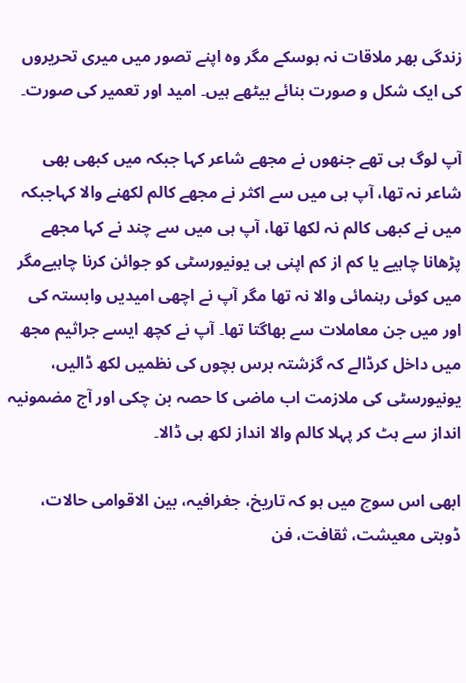زندگی بھر ملاقات نہ ہوسکے مگر وہ اپنے تصور میں میری تحریروں کی ایک شکل و صورت بنائے بیٹھے ہیں۔ امید اور تعمیر کی صورت۔

آپ لوگ ہی تھے جنھوں نے مجھے شاعر کہا جبکہ میں کبھی بھی شاعر نہ تھا، آپ ہی میں سے اکثر نے مجھے کالم لکھنے والا کہاجبکہ میں نے کبھی کالم نہ لکھا تھا، آپ ہی میں سے چند نے کہا مجھے پڑھانا چاہیے یا کم از کم اپنی ہی یونیورسٹی کو جوائن کرنا چاہیےمگر میں کوئی رہنمائی والا نہ تھا مگر آپ نے اچھی امیدیں وابستہ کی اور میں جن معاملات سے بھاگتا تھا۔ آپ نے کچھ ایسے جراثیم مجھ میں داخل کرڈالے کہ گزشتہ برس بچوں کی نظمیں لکھ ڈالیں، یونیورسٹی کی ملازمت اب ماضی کا حصہ بن چکی اور آج مضمونیہ انداز سے ہٹ کر پہلا کالم والا انداز لکھ ہی ڈالا۔

ابھی اس سوچ میں ہو کہ تاریخ، جغرافیہ، بین الاقوامی حالات، ڈوبتی معیشت، ثقافت، فن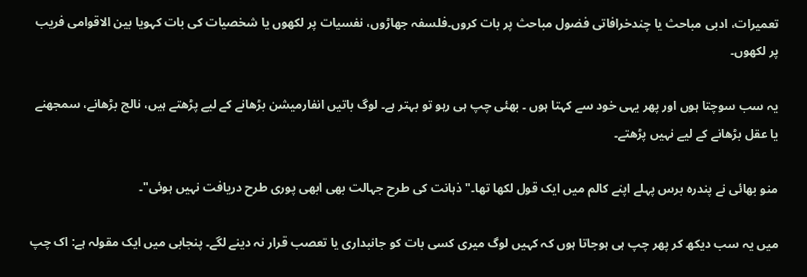تعمیرات، ادبی مباحث یا چندخرافاتی فضول مباحث پر بات کروں۔فلسفہ جھاڑوں، نفسیات پر لکھوں یا شخصیات کی بات کہویا بین الاقوامی فریب پر لکھوں۔

یہ سب سوچتا ہوں اور پھر یہی خود سے کہتا ہوں ۔ بھئی چپ ہی رہو تو بہتر ہے۔ لوگ باتیں انفارمیشن بڑھانے کے لیے پڑھتے ہیں، نالج بڑھانے، سمجھنے یا عقل بڑھانے کے لیے نہیں پڑھتے۔

منو بھائی نے پندرہ برس پہلے اپنے کالم میں ایک قول لکھا تھا۔"ذہانت کی طرح جہالت بھی ابھی پوری طرح دریافت نہیں ہوئی"۔

میں یہ سب دیکھ کر پھر چپ ہی ہوجاتا ہوں کہ کہیں لوگ میری کسی بات کو جانبداری یا تعصب قرار نہ دینے لگے۔ پنجابی میں ایک مقولہ ہے: اک چپ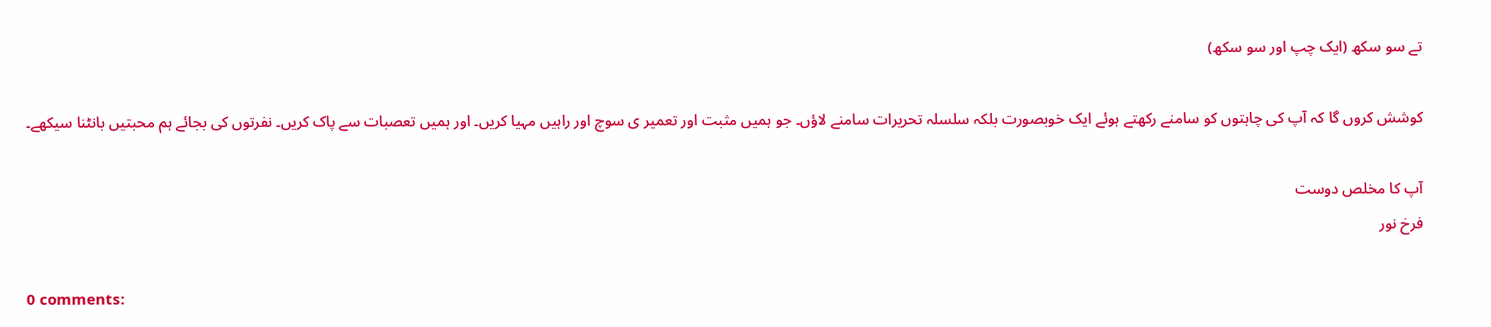تے سو سکھ (ایک چپ اور سو سکھ)

کوشش کروں گا کہ آپ کی چاہتوں کو سامنے رکھتے ہوئے ایک خوبصورت بلکہ سلسلہ تحریرات سامنے لاؤں۔ جو ہمیں مثبت اور تعمیر ی سوچ اور راہیں مہیا کریں۔ اور ہمیں تعصبات سے پاک کریں۔ نفرتوں کی بجائے ہم محبتیں بانٹنا سیکھے۔

آپ کا مخلص دوست
فرخ نور

0 comments: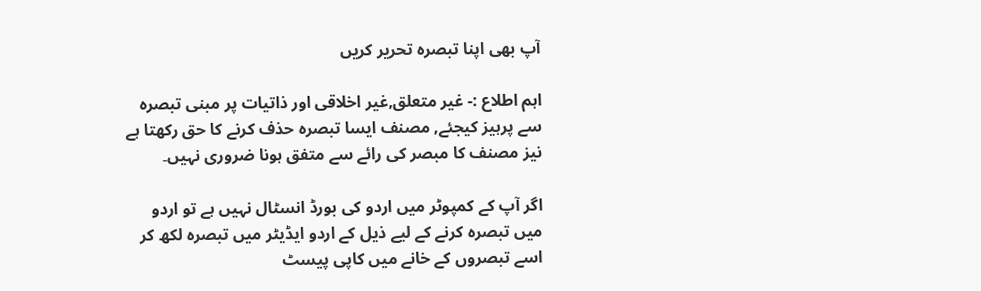آپ بھی اپنا تبصرہ تحریر کریں

اہم اطلاع :- غیر متعلق,غیر اخلاقی اور ذاتیات پر مبنی تبصرہ سے پرہیز کیجئے, مصنف ایسا تبصرہ حذف کرنے کا حق رکھتا ہے نیز مصنف کا مبصر کی رائے سے متفق ہونا ضروری نہیں۔

اگر آپ کے کمپوٹر میں اردو کی بورڈ انسٹال نہیں ہے تو اردو میں تبصرہ کرنے کے لیے ذیل کے اردو ایڈیٹر میں تبصرہ لکھ کر اسے تبصروں کے خانے میں کاپی پیسٹ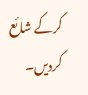کرکے شائع کردیں۔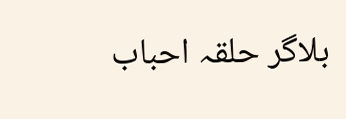بلاگر حلقہ احباب